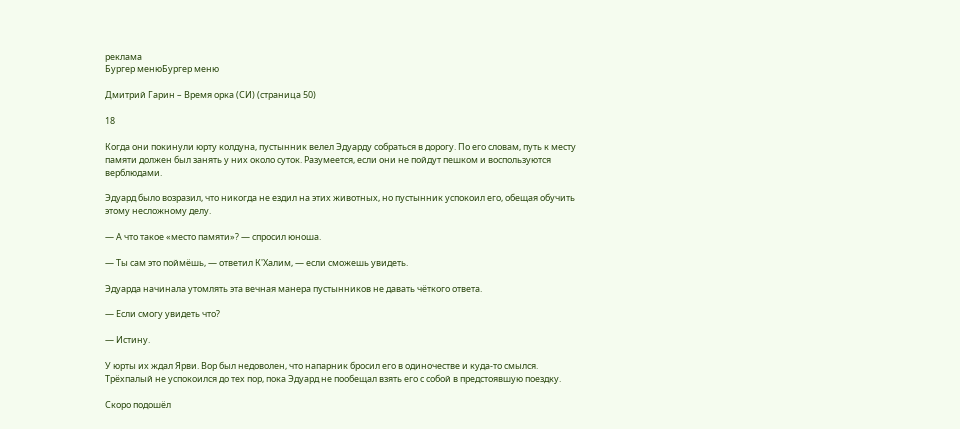реклама
Бургер менюБургер меню

Дмитрий Гарин – Время орка (СИ) (страница 50)

18

Когда они покинули юрту колдуна, пустынник велел Эдуарду собраться в дорогу. По его словам, путь к месту памяти должен был занять у них около суток. Разумеется, если они не пойдут пешком и воспользуются верблюдами.

Эдуард было возразил, что никогда не ездил на этих животных, но пустынник успокоил его, обещая обучить этому несложному делу.

— А что такое «место памяти»? — спросил юноша.

— Ты сам это поймёшь, — ответил К'Халим, — если сможешь увидеть.

Эдуарда начинала утомлять эта вечная манера пустынников не давать чёткого ответа.

— Если смогу увидеть что?

— Истину.

У юрты их ждал Ярви. Вор был недоволен, что напарник бросил его в одиночестве и куда-то смылся. Трёхпалый не успокоился до тех пор, пока Эдуард не пообещал взять его с собой в предстоявшую поездку.

Скоро подошёл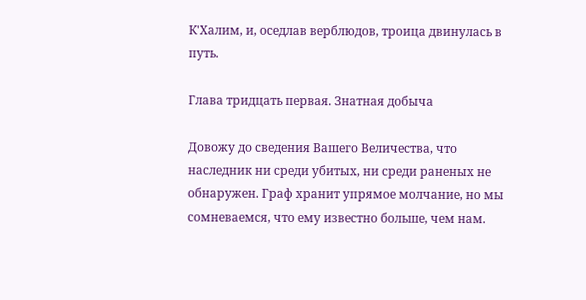К'Халим, и, оседлав верблюдов, троица двинулась в путь.

Глава тридцать первая. Знатная добыча

Довожу до сведения Вашего Величества, что наследник ни среди убитых, ни среди раненых не обнаружен. Граф хранит упрямое молчание, но мы сомневаемся, что ему известно больше, чем нам.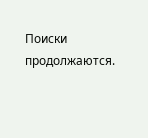Поиски продолжаются.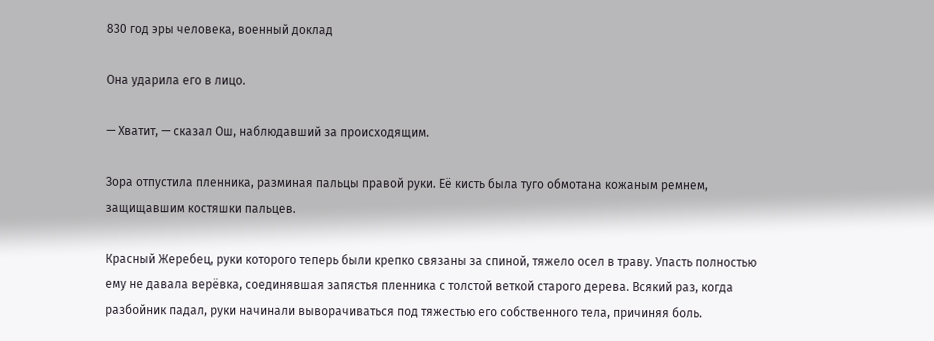830 год эры человека, военный доклад

Она ударила его в лицо.

— Хватит, — сказал Ош, наблюдавший за происходящим.

Зора отпустила пленника, разминая пальцы правой руки. Её кисть была туго обмотана кожаным ремнем, защищавшим костяшки пальцев.

Красный Жеребец, руки которого теперь были крепко связаны за спиной, тяжело осел в траву. Упасть полностью ему не давала верёвка, соединявшая запястья пленника с толстой веткой старого дерева. Всякий раз, когда разбойник падал, руки начинали выворачиваться под тяжестью его собственного тела, причиняя боль.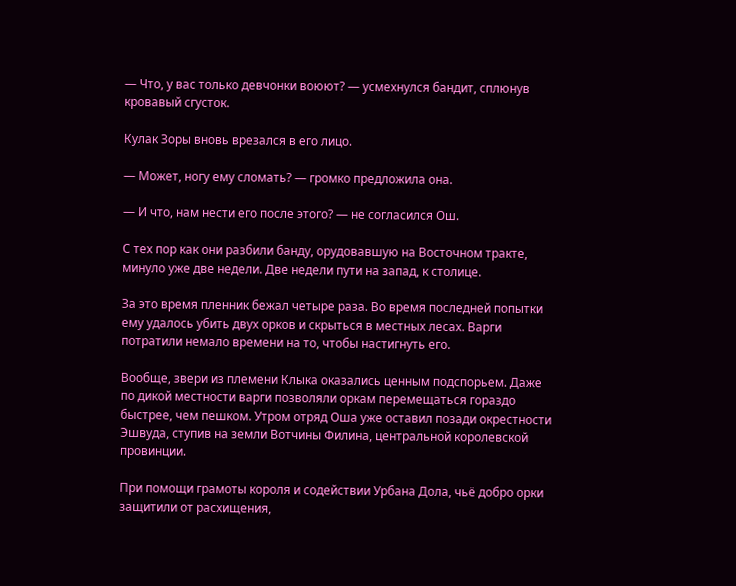— Что, у вас только девчонки воюют? — усмехнулся бандит, сплюнув кровавый сгусток.

Кулак Зоры вновь врезался в его лицо.

— Может, ногу ему сломать? — громко предложила она.

— И что, нам нести его после этого? — не согласился Ош.

С тех пор как они разбили банду, орудовавшую на Восточном тракте, минуло уже две недели. Две недели пути на запад, к столице.

За это время пленник бежал четыре раза. Во время последней попытки ему удалось убить двух орков и скрыться в местных лесах. Варги потратили немало времени на то, чтобы настигнуть его.

Вообще, звери из племени Клыка оказались ценным подспорьем. Даже по дикой местности варги позволяли оркам перемещаться гораздо быстрее, чем пешком. Утром отряд Оша уже оставил позади окрестности Эшвуда, ступив на земли Вотчины Филина, центральной королевской провинции.

При помощи грамоты короля и содействии Урбана Дола, чьё добро орки защитили от расхищения,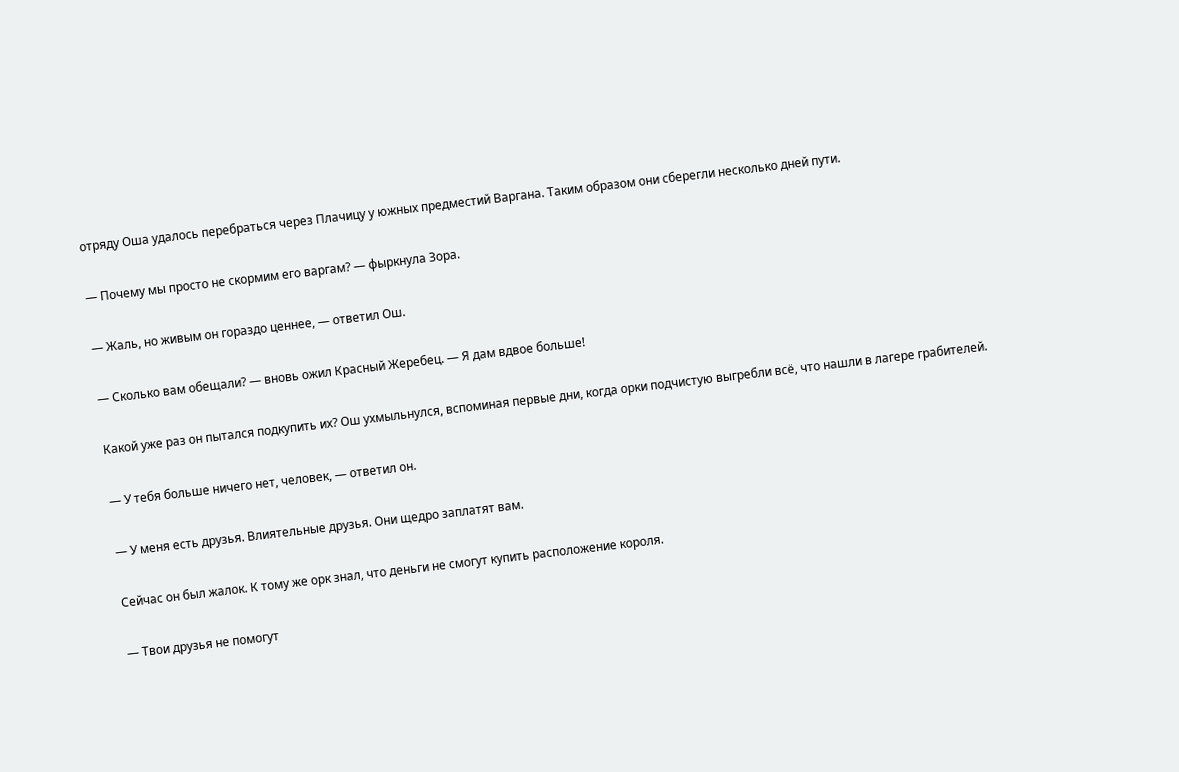отряду Оша удалось перебраться через Плачицу у южных предместий Варгана. Таким образом они сберегли несколько дней пути.

— Почему мы просто не скормим его варгам? — фыркнула Зора.

— Жаль, но живым он гораздо ценнее, — ответил Ош.

— Сколько вам обещали? — вновь ожил Красный Жеребец. — Я дам вдвое больше!

Какой уже раз он пытался подкупить их? Ош ухмыльнулся, вспоминая первые дни, когда орки подчистую выгребли всё, что нашли в лагере грабителей.

— У тебя больше ничего нет, человек, — ответил он.

— У меня есть друзья. Влиятельные друзья. Они щедро заплатят вам.

Сейчас он был жалок. К тому же орк знал, что деньги не смогут купить расположение короля.

— Твои друзья не помогут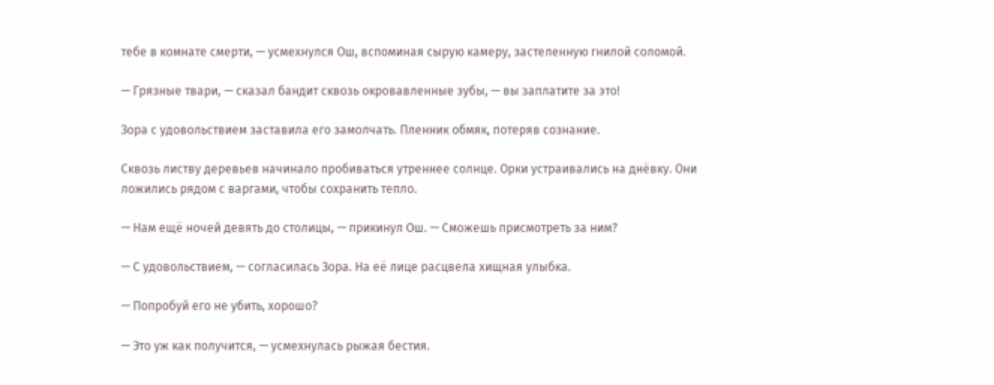тебе в комнате смерти, — усмехнулся Ош, вспоминая сырую камеру, застеленную гнилой соломой.

— Грязные твари, — сказал бандит сквозь окровавленные зубы, — вы заплатите за это!

Зора с удовольствием заставила его замолчать. Пленник обмяк, потеряв сознание.

Сквозь листву деревьев начинало пробиваться утреннее солнце. Орки устраивались на днёвку. Они ложились рядом с варгами, чтобы сохранить тепло.

— Нам ещё ночей девять до столицы, — прикинул Ош. — Сможешь присмотреть за ним?

— С удовольствием, — согласилась Зора. На её лице расцвела хищная улыбка.

— Попробуй его не убить, хорошо?

— Это уж как получится, — усмехнулась рыжая бестия.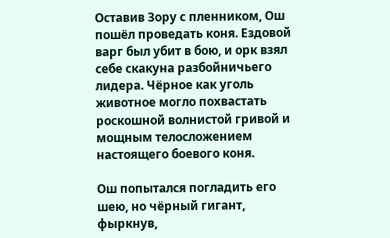Оставив Зору с пленником, Ош пошёл проведать коня. Ездовой варг был убит в бою, и орк взял себе скакуна разбойничьего лидера. Чёрное как уголь животное могло похвастать роскошной волнистой гривой и мощным телосложением настоящего боевого коня.

Ош попытался погладить его шею, но чёрный гигант, фыркнув,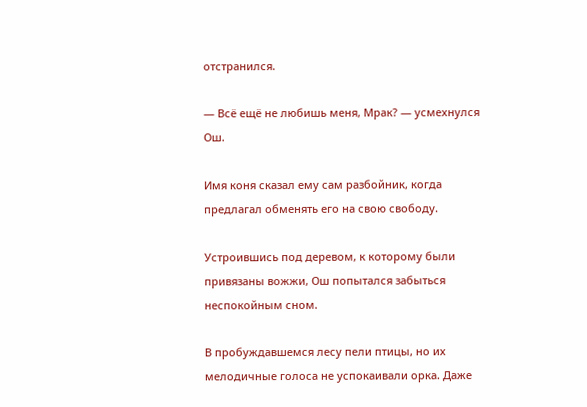отстранился.

— Всё ещё не любишь меня, Мрак? — усмехнулся Ош.

Имя коня сказал ему сам разбойник, когда предлагал обменять его на свою свободу.

Устроившись под деревом, к которому были привязаны вожжи, Ош попытался забыться неспокойным сном.

В пробуждавшемся лесу пели птицы, но их мелодичные голоса не успокаивали орка. Даже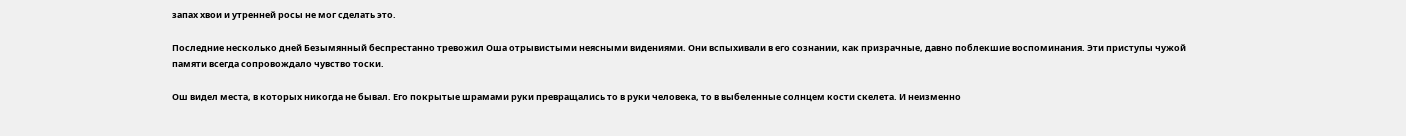запах хвои и утренней росы не мог сделать это.

Последние несколько дней Безымянный беспрестанно тревожил Оша отрывистыми неясными видениями. Они вспыхивали в его сознании, как призрачные, давно поблекшие воспоминания. Эти приступы чужой памяти всегда сопровождало чувство тоски.

Ош видел места, в которых никогда не бывал. Его покрытые шрамами руки превращались то в руки человека, то в выбеленные солнцем кости скелета. И неизменно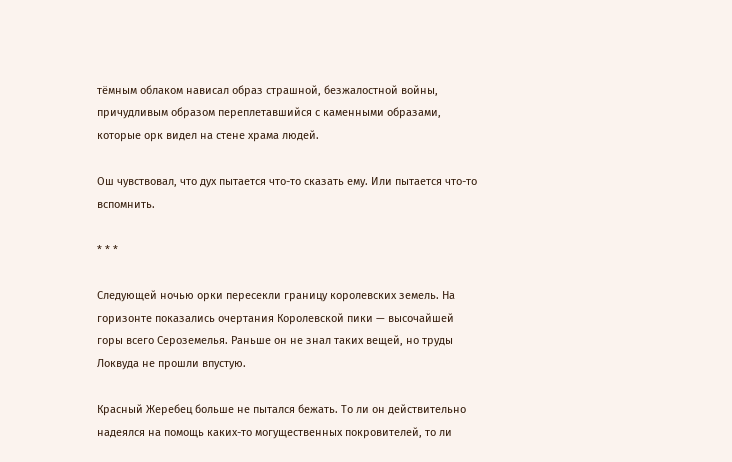тёмным облаком нависал образ страшной, безжалостной войны, причудливым образом переплетавшийся с каменными образами, которые орк видел на стене храма людей.

Ош чувствовал, что дух пытается что-то сказать ему. Или пытается что-то вспомнить.

* * *

Следующей ночью орки пересекли границу королевских земель. На горизонте показались очертания Королевской пики — высочайшей горы всего Сероземелья. Раньше он не знал таких вещей, но труды Локвуда не прошли впустую.

Красный Жеребец больше не пытался бежать. То ли он действительно надеялся на помощь каких-то могущественных покровителей, то ли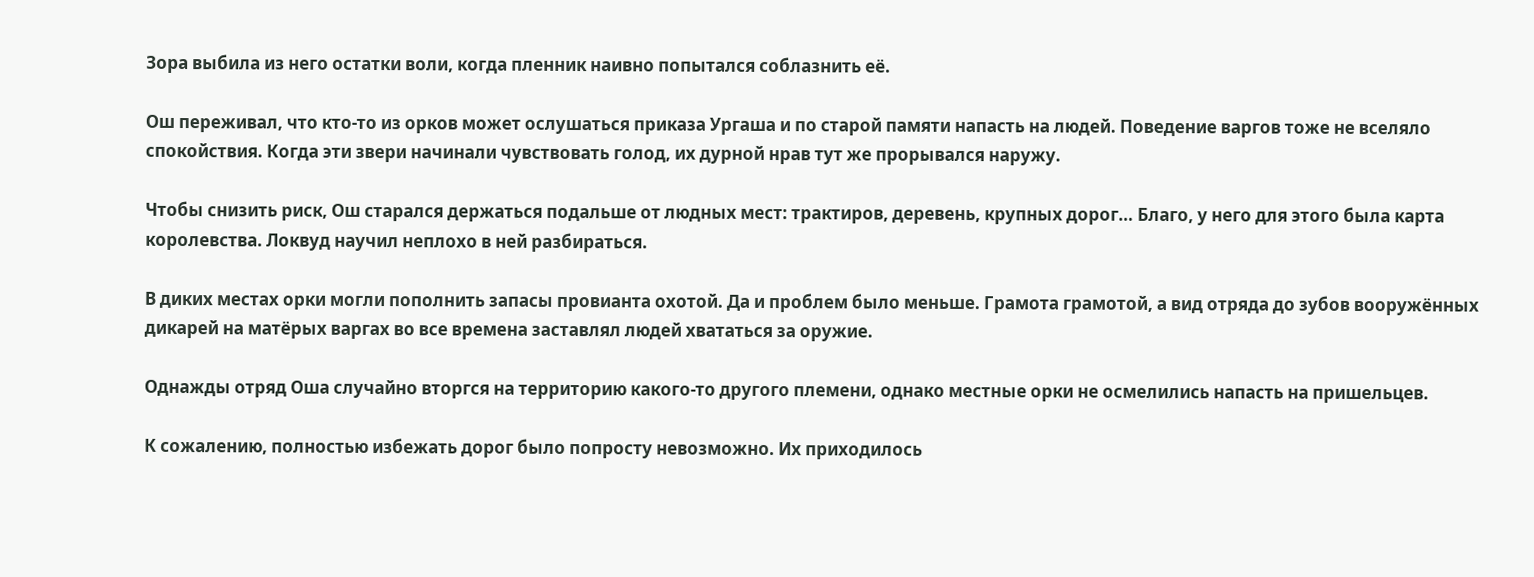Зора выбила из него остатки воли, когда пленник наивно попытался соблазнить её.

Ош переживал, что кто-то из орков может ослушаться приказа Ургаша и по старой памяти напасть на людей. Поведение варгов тоже не вселяло спокойствия. Когда эти звери начинали чувствовать голод, их дурной нрав тут же прорывался наружу.

Чтобы снизить риск, Ош старался держаться подальше от людных мест: трактиров, деревень, крупных дорог… Благо, у него для этого была карта королевства. Локвуд научил неплохо в ней разбираться.

В диких местах орки могли пополнить запасы провианта охотой. Да и проблем было меньше. Грамота грамотой, а вид отряда до зубов вооружённых дикарей на матёрых варгах во все времена заставлял людей хвататься за оружие.

Однажды отряд Оша случайно вторгся на территорию какого-то другого племени, однако местные орки не осмелились напасть на пришельцев.

К сожалению, полностью избежать дорог было попросту невозможно. Их приходилось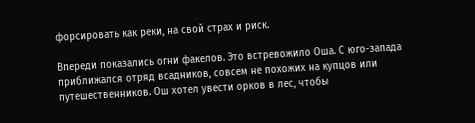форсировать как реки, на свой страх и риск.

Впереди показались огни факелов. Это встревожило Оша. С юго-запада приближался отряд всадников, совсем не похожих на купцов или путешественников. Ош хотел увести орков в лес, чтобы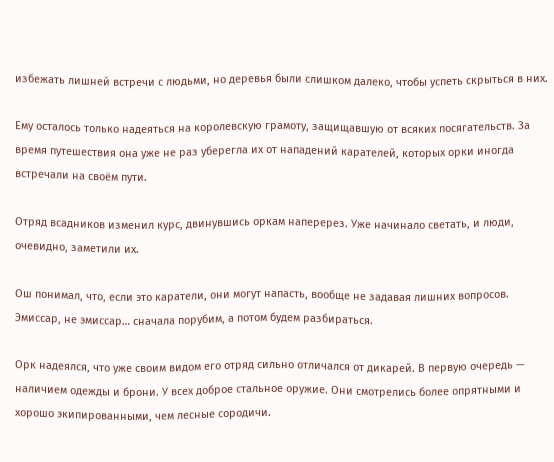избежать лишней встречи с людьми, но деревья были слишком далеко, чтобы успеть скрыться в них.

Ему осталось только надеяться на королевскую грамоту, защищавшую от всяких посягательств. За время путешествия она уже не раз уберегла их от нападений карателей, которых орки иногда встречали на своём пути.

Отряд всадников изменил курс, двинувшись оркам наперерез. Уже начинало светать, и люди, очевидно, заметили их.

Ош понимал, что, если это каратели, они могут напасть, вообще не задавая лишних вопросов. Эмиссар, не эмиссар… сначала порубим, а потом будем разбираться.

Орк надеялся, что уже своим видом его отряд сильно отличался от дикарей. В первую очередь — наличием одежды и брони. У всех доброе стальное оружие. Они смотрелись более опрятными и хорошо экипированными, чем лесные сородичи.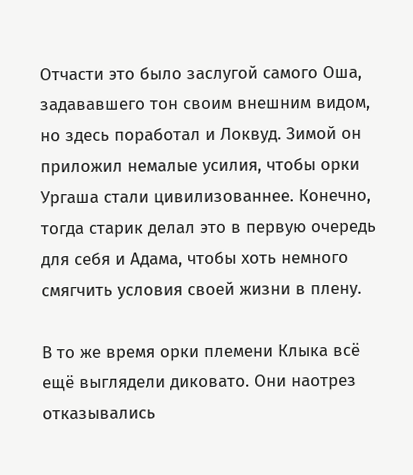Отчасти это было заслугой самого Оша, задававшего тон своим внешним видом, но здесь поработал и Локвуд. Зимой он приложил немалые усилия, чтобы орки Ургаша стали цивилизованнее. Конечно, тогда старик делал это в первую очередь для себя и Адама, чтобы хоть немного смягчить условия своей жизни в плену.

В то же время орки племени Клыка всё ещё выглядели диковато. Они наотрез отказывались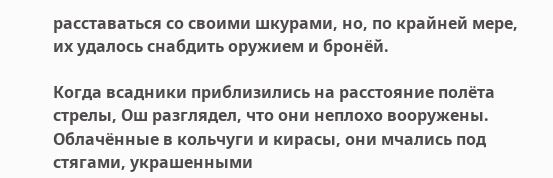расставаться со своими шкурами, но, по крайней мере, их удалось снабдить оружием и бронёй.

Когда всадники приблизились на расстояние полёта стрелы, Ош разглядел, что они неплохо вооружены. Облачённые в кольчуги и кирасы, они мчались под стягами, украшенными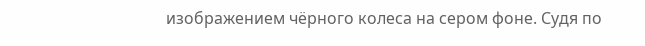изображением чёрного колеса на сером фоне. Судя по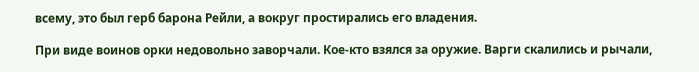всему, это был герб барона Рейли, а вокруг простирались его владения.

При виде воинов орки недовольно заворчали. Кое-кто взялся за оружие. Варги скалились и рычали,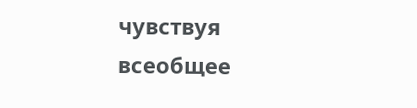чувствуя всеобщее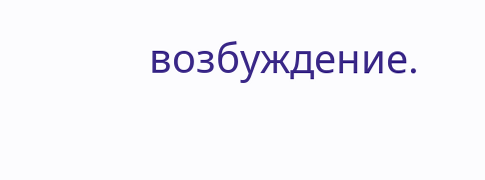возбуждение.